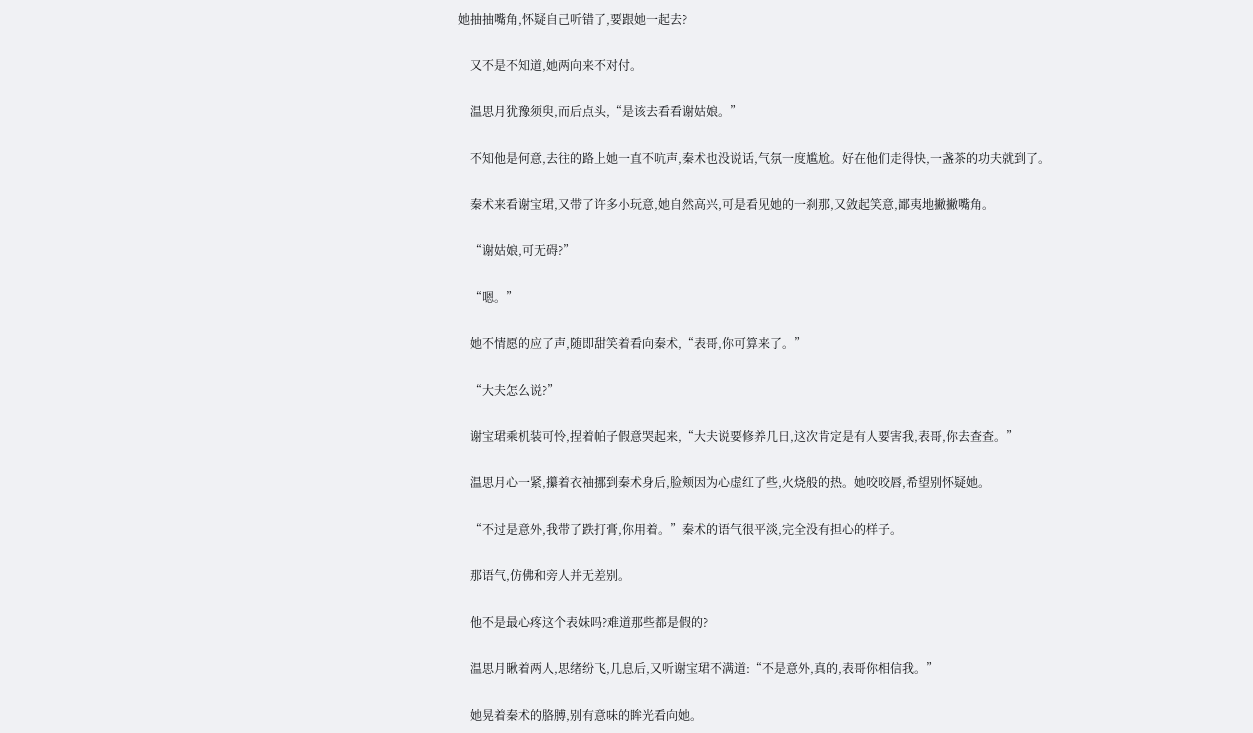她抽抽嘴角,怀疑自己听错了,要跟她一起去?

    又不是不知道,她两向来不对付。

    温思月犹豫须臾,而后点头,“是该去看看谢姑娘。”

    不知他是何意,去往的路上她一直不吭声,秦术也没说话,气氛一度尴尬。好在他们走得快,一盏茶的功夫就到了。

    秦术来看谢宝珺,又带了许多小玩意,她自然高兴,可是看见她的一刹那,又敛起笑意,鄙夷地撇撇嘴角。

    “谢姑娘,可无碍?”

    “嗯。”

    她不情愿的应了声,随即甜笑着看向秦术,“表哥,你可算来了。”

    “大夫怎么说?”

    谢宝珺乘机装可怜,捏着帕子假意哭起来,“大夫说要修养几日,这次肯定是有人要害我,表哥,你去查查。”

    温思月心一紧,攥着衣袖挪到秦术身后,脸颊因为心虚红了些,火烧般的热。她咬咬唇,希望别怀疑她。

    “不过是意外,我带了跌打膏,你用着。”秦术的语气很平淡,完全没有担心的样子。

    那语气,仿佛和旁人并无差别。

    他不是最心疼这个表妹吗?难道那些都是假的?

    温思月瞅着两人,思绪纷飞,几息后,又听谢宝珺不满道:“不是意外,真的,表哥你相信我。”

    她晃着秦术的胳膊,别有意味的眸光看向她。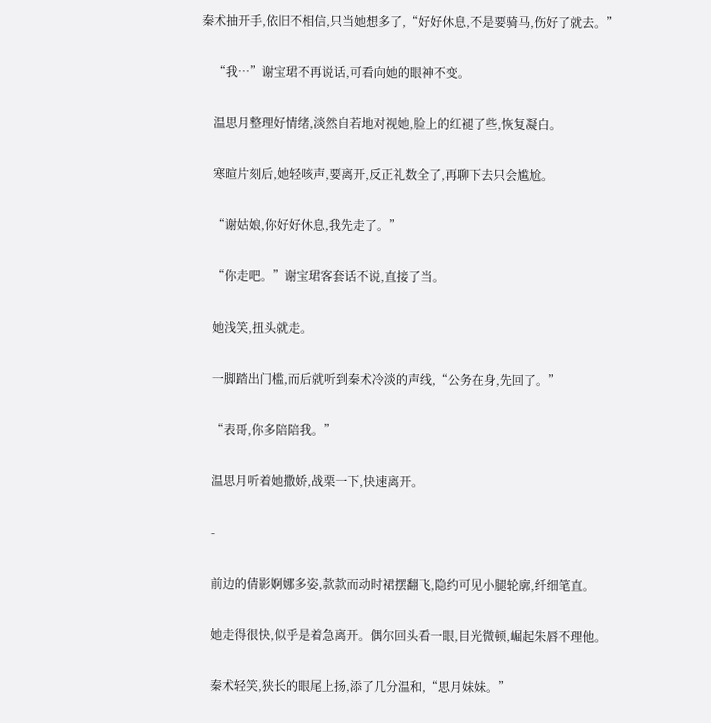秦术抽开手,依旧不相信,只当她想多了,“好好休息,不是要骑马,伤好了就去。”

    “我…”谢宝珺不再说话,可看向她的眼神不变。

    温思月整理好情绪,淡然自若地对视她,脸上的红褪了些,恢复凝白。

    寒暄片刻后,她轻咳声,要离开,反正礼数全了,再聊下去只会尴尬。

    “谢姑娘,你好好休息,我先走了。”

    “你走吧。”谢宝珺客套话不说,直接了当。

    她浅笑,扭头就走。

    一脚踏出门槛,而后就听到秦术冷淡的声线,“公务在身,先回了。”

    “表哥,你多陪陪我。”

    温思月听着她撒娇,战栗一下,快速离开。

    -

    前边的倩影婀娜多姿,款款而动时裙摆翻飞,隐约可见小腿轮廓,纤细笔直。

    她走得很快,似乎是着急离开。偶尔回头看一眼,目光微顿,崛起朱唇不理他。

    秦术轻笑,狭长的眼尾上扬,添了几分温和,“思月妹妹。”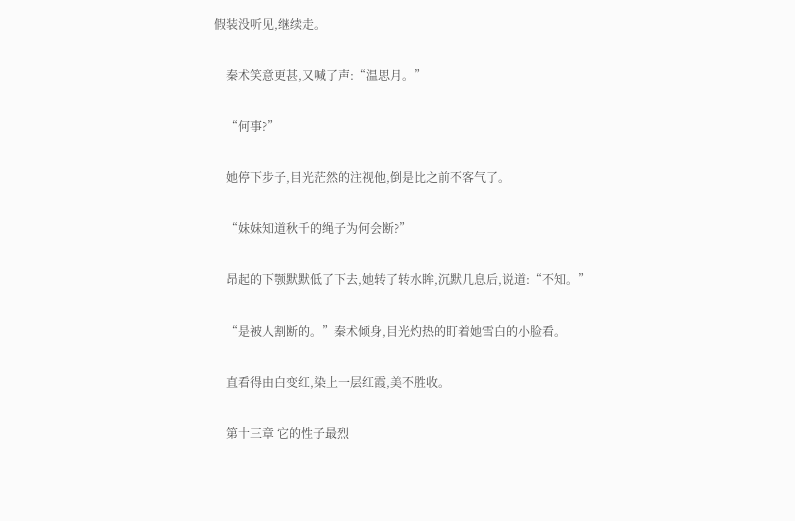假装没听见,继续走。

    秦术笑意更甚,又喊了声:“温思月。”

    “何事?”

    她停下步子,目光茫然的注视他,倒是比之前不客气了。

    “妹妹知道秋千的绳子为何会断?”

    昂起的下颚默默低了下去,她转了转水眸,沉默几息后,说道:“不知。”

    “是被人割断的。”秦术倾身,目光灼热的盯着她雪白的小脸看。

    直看得由白变红,染上一层红霞,美不胜收。

    第十三章 它的性子最烈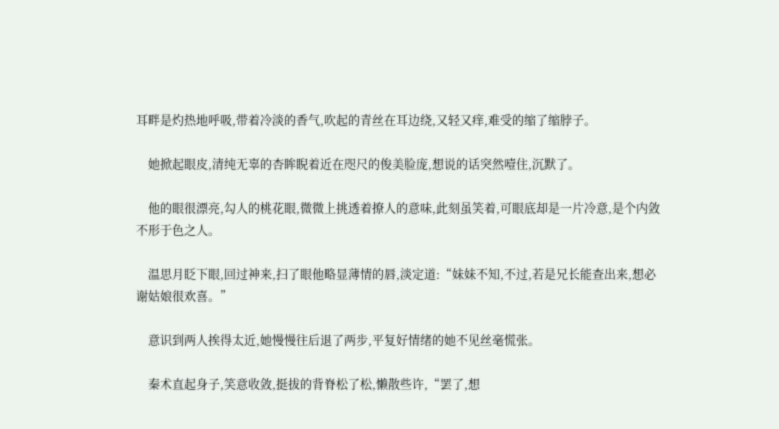耳畔是灼热地呼吸,带着冷淡的香气,吹起的青丝在耳边绕,又轻又痒,难受的缩了缩脖子。

    她掀起眼皮,清纯无辜的杏眸睨着近在咫尺的俊美脸庞,想说的话突然噎住,沉默了。

    他的眼很漂亮,勾人的桃花眼,微微上挑透着撩人的意味,此刻虽笑着,可眼底却是一片冷意,是个内敛不形于色之人。

    温思月眨下眼,回过神来,扫了眼他略显薄情的唇,淡定道:“妹妹不知,不过,若是兄长能查出来,想必谢姑娘很欢喜。”

    意识到两人挨得太近,她慢慢往后退了两步,平复好情绪的她不见丝毫慌张。

    秦术直起身子,笑意收敛,挺拔的背脊松了松,懒散些许,“罢了,想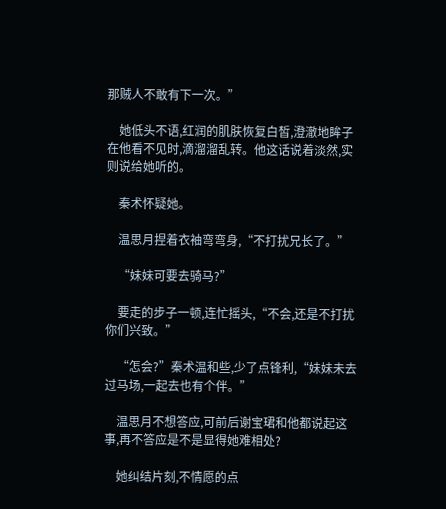那贼人不敢有下一次。”

    她低头不语,红润的肌肤恢复白皙,澄澈地眸子在他看不见时,滴溜溜乱转。他这话说着淡然,实则说给她听的。

    秦术怀疑她。

    温思月捏着衣袖弯弯身,“不打扰兄长了。”

    “妹妹可要去骑马?”

    要走的步子一顿,连忙摇头,“不会,还是不打扰你们兴致。”

    “怎会?”秦术温和些,少了点锋利,“妹妹未去过马场,一起去也有个伴。”

    温思月不想答应,可前后谢宝珺和他都说起这事,再不答应是不是显得她难相处?

    她纠结片刻,不情愿的点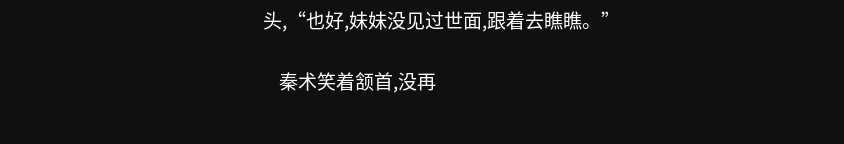头,“也好,妹妹没见过世面,跟着去瞧瞧。”

    秦术笑着颔首,没再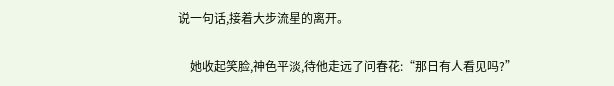说一句话,接着大步流星的离开。

    她收起笑脸,神色平淡,待他走远了问春花:“那日有人看见吗?”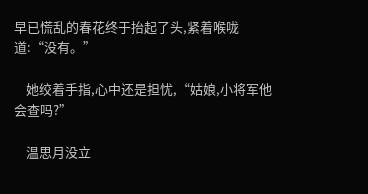早已慌乱的春花终于抬起了头,紧着喉咙道:“没有。”

    她绞着手指,心中还是担忧,“姑娘,小将军他会查吗?”

    温思月没立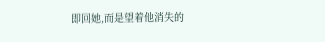即回她,而是望着他消失的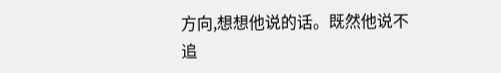方向,想想他说的话。既然他说不追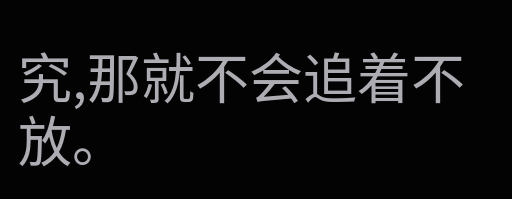究,那就不会追着不放。